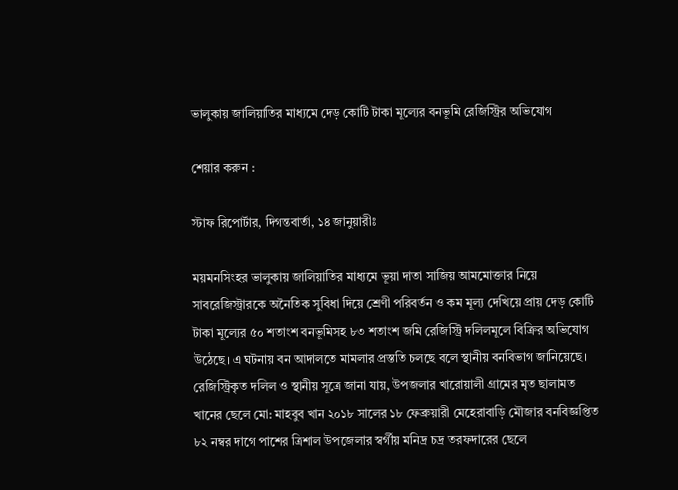ভালুকায় জালিয়াতির মাধ্যমে দেড় কোটি টাকা মূল্যের বনভূমি রেজিস্ট্রির অভিযোগ

শেয়ার করুন :

স্টাফ রিপোর্টার, দিগন্তবার্তা, ১৪ জানুয়ারীঃ

ময়মনসিংহর ভালুকায় জালিয়াতির মাধ্যমে ভূয়া দাতা সাজিয় আমমোক্তার নিয়ে সাবরেজিস্ট্রারকে অনৈতিক সুবিধা দিয়ে শ্রেণী পরিবর্তন ও কম মূল্য দেখিয়ে প্রায় দেড় কোটি টাকা মূল্যের ৫০ শতাংশ বনভূমিসহ ৮৩ শতাংশ জমি রেজিস্ট্রি দলিলমূলে বিক্রির অভিযোগ উঠেছে। এ ঘটনায় বন আদালতে মামলার প্রস্ততি চলছে বলে স্থানীয় বনবিভাগ জানিয়েছে।
রেজিস্ট্রিকৃত দলিল ও স্থানীয় সূত্রে জানা যায়, উপজলার খারোয়ালী গ্রামের মৃত ছালামত খানের ছেলে মো: মাহবুব খান ২০১৮ সালের ১৮ ফেব্রুয়ারী মেহেরাবাড়ি মৌজার বনবিজ্ঞপ্তিত ৮২ নম্বর দাগে পাশের ত্রিশাল উপজেলার স্বর্গীয় মনিদ্র চদ্র তরফদারের ছেলে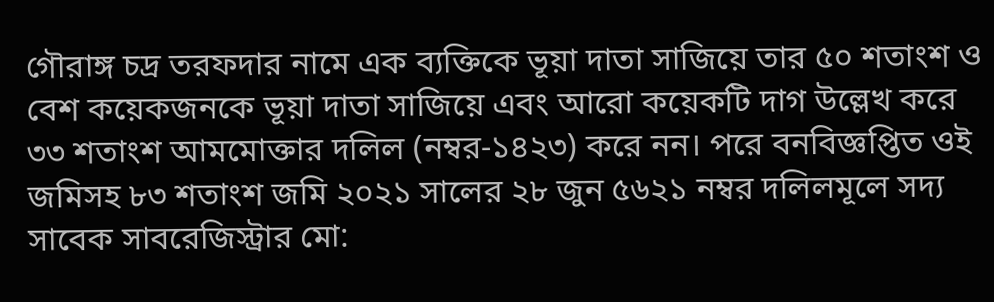গৌরাঙ্গ চদ্র তরফদার নামে এক ব্যক্তিকে ভূয়া দাতা সাজিয়ে তার ৫০ শতাংশ ও বেশ কয়েকজনকে ভূয়া দাতা সাজিয়ে এবং আরো কয়েকটি দাগ উল্লেখ করে ৩৩ শতাংশ আমমোক্তার দলিল (নম্বর-১৪২৩) করে নন। পরে বনবিজ্ঞপ্তিত ওই জমিসহ ৮৩ শতাংশ জমি ২০২১ সালের ২৮ জুন ৫৬২১ নম্বর দলিলমূলে সদ্য সাবেক সাবরেজিস্ট্রার মো: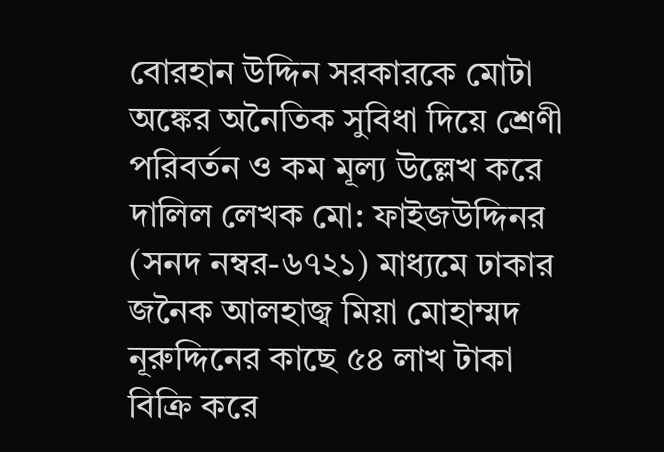বোরহান উদ্দিন সরকারকে মোটা অঙ্কের অনৈতিক সুবিধা দিয়ে শ্রেণী পরিবর্তন ও কম মূল্য উল্লেখ করে দালিল লেখক মো: ফাইজউদ্দিনর (সনদ নম্বর-৬৭২১) মাধ্যমে ঢাকার জনৈক আলহাজ্ব মিয়া মোহাম্মদ নূরুদ্দিনের কাছে ৫৪ লাখ টাকা বিক্রি করে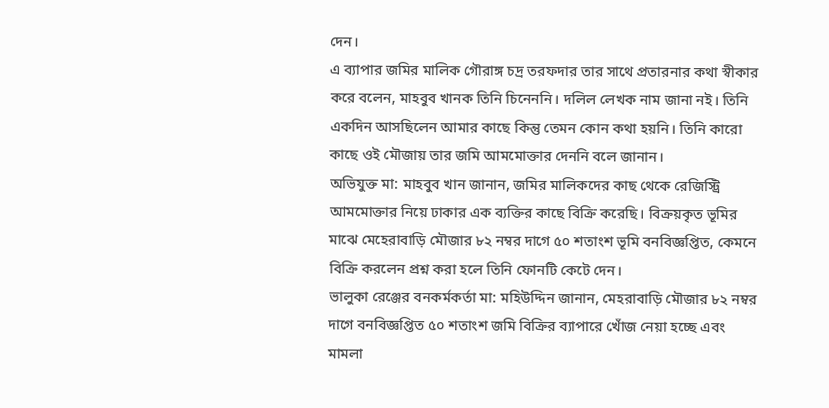দেন।
এ ব্যাপার জমির মালিক গৌরাঙ্গ চদ্র তরফদার তার সাথে প্রতারনার কথা স্বীকার করে বলেন, মাহবুব খানক তিনি চিনেননি। দলিল লেখক নাম জানা নই। তিনি একদিন আসছিলেন আমার কাছে কিন্তু তেমন কোন কথা হয়নি। তিনি কারো কাছে ওই মৌজায় তার জমি আমমোক্তার দেননি বলে জানান।
অভিযুক্ত মা: মাহবুব খান জানান, জমির মালিকদের কাছ থেকে রেজিস্ট্রি আমমোক্তার নিয়ে ঢাকার এক ব্যক্তির কাছে বিক্রি করেছি। বিক্রয়কৃত ভূমির মাঝে মেহেরাবাড়ি মৌজার ৮২ নম্বর দাগে ৫০ শতাংশ ভূমি বনবিজ্ঞপ্তিত, কেমনে বিক্রি করলেন প্রশ্ন করা হলে তিনি ফোনটি কেটে দেন।
ভালুকা রেঞ্জের বনকর্মকর্তা মা: মহিউদ্দিন জানান, মেহরাবাড়ি মৌজার ৮২ নম্বর দাগে বনবিজ্ঞপ্তিত ৫০ শতাংশ জমি বিক্রির ব্যাপারে খোঁজ নেয়া হচ্ছে এবং মামলা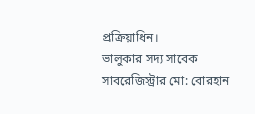প্রক্রিয়াধিন।
ভালুকার সদ্য সাবেক সাবরেজিস্ট্রার মো: বোরহান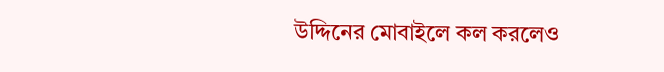উদ্দিনের মোবাইলে কল করলেও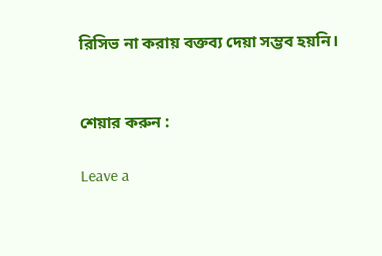রিসিভ না করায় বক্তব্য দেয়া সম্ভব হয়নি।


শেয়ার করুন :

Leave a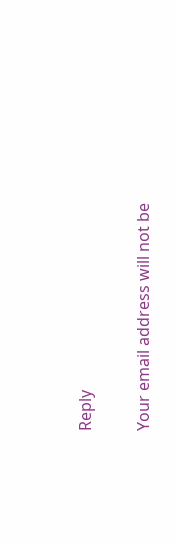Reply

Your email address will not be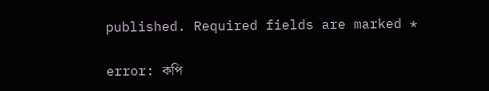published. Required fields are marked *

error: কপি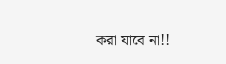করা যাবে না!!